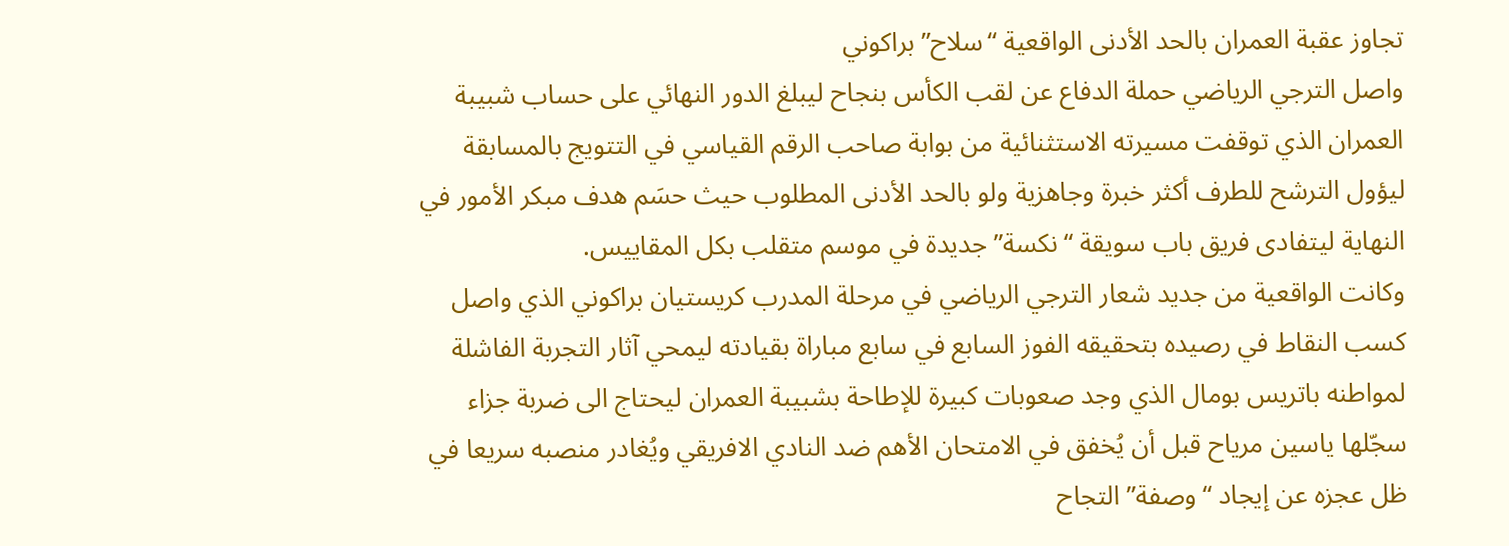تجاوز عقبة العمران بالحد الأدنى الواقعية “سلاح” براكوني
واصل الترجي الرياضي حملة الدفاع عن لقب الكأس بنجاح ليبلغ الدور النهائي على حساب شبيبة العمران الذي توقفت مسيرته الاستثنائية من بوابة صاحب الرقم القياسي في التتويج بالمسابقة ليؤول الترشح للطرف أكثر خبرة وجاهزية ولو بالحد الأدنى المطلوب حيث حسَم هدف مبكر الأمور في النهاية ليتفادى فريق باب سويقة “نكسة” جديدة في موسم متقلب بكل المقاييس.
وكانت الواقعية من جديد شعار الترجي الرياضي في مرحلة المدرب كريستيان براكوني الذي واصل كسب النقاط في رصيده بتحقيقه الفوز السابع في سابع مباراة بقيادته ليمحي آثار التجربة الفاشلة لمواطنه باتريس بومال الذي وجد صعوبات كبيرة للإطاحة بشبيبة العمران ليحتاج الى ضربة جزاء سجّلها ياسين مرياح قبل أن يُخفق في الامتحان الأهم ضد النادي الافريقي ويُغادر منصبه سريعا في ظل عجزه عن إيجاد “وصفة” التجاح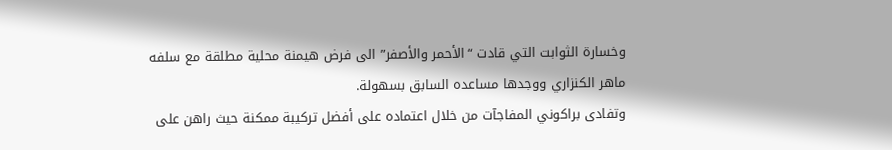وخسارة الثوابت التي قادت “الأحمر والأصفر” الى فرض هيمنة محلية مطلقة مع سلفه ماهر الكنزاري ووجدها مساعده السابق بسهولة.
وتفادى براكوني المفاجآت من خلال اعتماده على أفضل تركيبة ممكنة حيث راهن على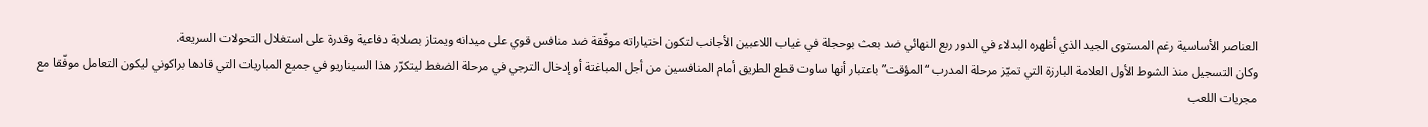العناصر الأساسية رغم المستوى الجيد الذي أظهره البدلاء في الدور ربع النهائي ضد بعث بوحجلة في غياب اللاعبين الأجانب لتكون اختياراته موفّقة ضد منافس قوي على ميدانه ويمتاز بصلابة دفاعية وقدرة على استغلال التحولات السريعة.
وكان التسجيل منذ الشوط الأول العلامة البارزة التي تميّز مرحلة المدرب “المؤقت” باعتبار أنها ساوت قطع الطريق أمام المنافسين من أجل المباغتة أو إدخال الترجي في مرحلة الضغط ليتكرّر هذا السيناريو في جميع المباريات التي قادها براكوني ليكون التعامل موفّقا مع مجريات اللعب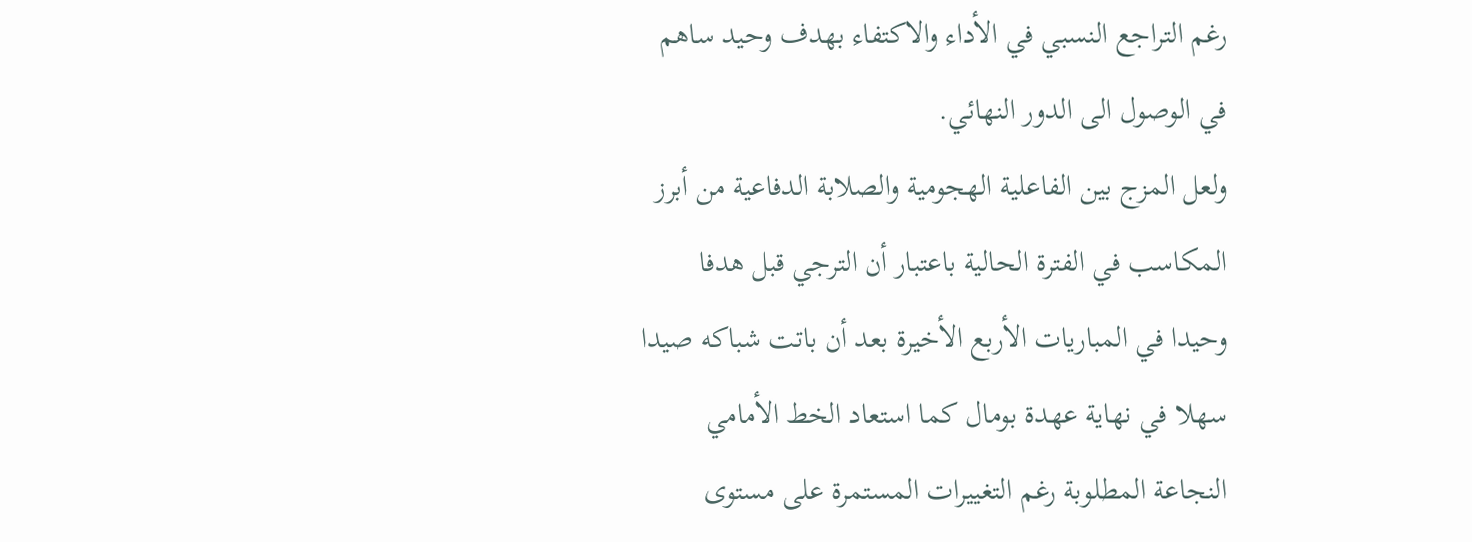رغم التراجع النسبي في الأداء والاكتفاء بهدف وحيد ساهم في الوصول الى الدور النهائي.
ولعل المزج بين الفاعلية الهجومية والصلابة الدفاعية من أبرز المكاسب في الفترة الحالية باعتبار أن الترجي قبل هدفا وحيدا في المباريات الأربع الأخيرة بعد أن باتت شباكه صيدا سهلا في نهاية عهدة بومال كما استعاد الخط الأمامي النجاعة المطلوبة رغم التغييرات المستمرة على مستوى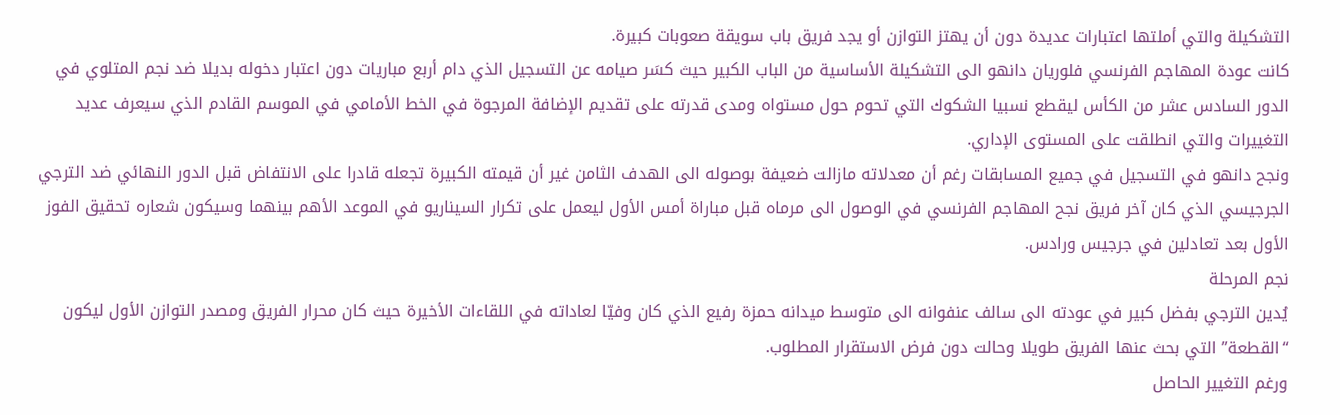التشكيلة والتي أملتها اعتبارات عديدة دون أن يهتز التوازن أو يجد فريق باب سويقة صعوبات كبيرة.
كانت عودة المهاجم الفرنسي فلوريان دانهو الى التشكيلة الأساسية من الباب الكبير حيث كسَر صيامه عن التسجيل الذي دام أربع مباريات دون اعتبار دخوله بديلا ضد نجم المتلوي في الدور السادس عشر من الكأس ليقطع نسبيا الشكوك التي تحوم حول مستواه ومدى قدرته على تقديم الإضافة المرجوة في الخط الأمامي في الموسم القادم الذي سيعرف عديد التغييرات والتي انطلقت على المستوى الإداري.
ونجح دانهو في التسجيل في جميع المسابقات رغم أن معدلاته مازالت ضعيفة بوصوله الى الهدف الثامن غير أن قيمته الكبيرة تجعله قادرا على الانتفاض قبل الدور النهائي ضد الترجي الجرجيسي الذي كان آخر فريق نجح المهاجم الفرنسي في الوصول الى مرماه قبل مباراة أمس الأول ليعمل على تكرار السيناريو في الموعد الأهم بينهما وسيكون شعاره تحقيق الفوز الأول بعد تعادلين في جرجيس ورادس.
نجم المرحلة
يُدين الترجي بفضل كبير في عودته الى سالف عنفوانه الى متوسط ميدانه حمزة رفيع الذي كان وفيّا لعاداته في اللقاءات الأخيرة حيث كان محرار الفريق ومصدر التوازن الأول ليكون “القطعة” التي بحث عنها الفريق طويلا وحالت دون فرض الاستقرار المطلوب.
ورغم التغيير الحاصل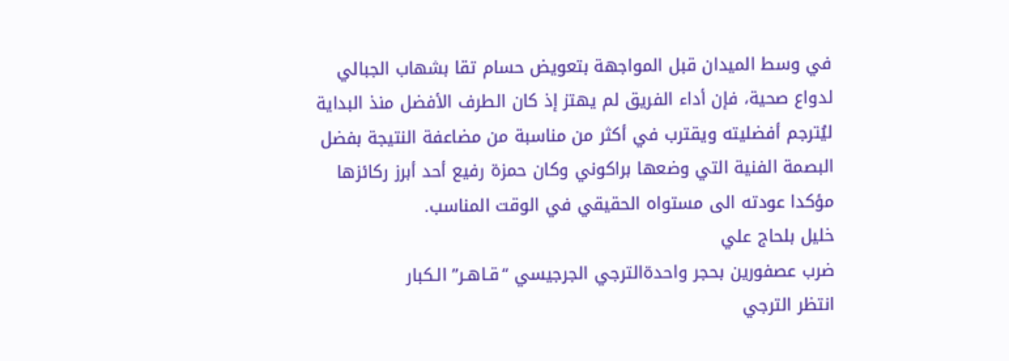في وسط الميدان قبل المواجهة بتعويض حسام تقا بشهاب الجبالي لدواع صحية، فإن أداء الفريق لم يهتز إذ كان الطرف الأفضل منذ البداية ليُترجم أفضليته ويقترب في أكثر من مناسبة من مضاعفة النتيجة بفضل البصمة الفنية التي وضعها براكوني وكان حمزة رفيع أحد أبرز ركائزها مؤكدا عودته الى مستواه الحقيقي في الوقت المناسب.
خليل بلحاج علي
ضرب عصفورين بحجر واحدةالترجي الجرجيسي “قـاهـر” الـكبار
انتظر الترجي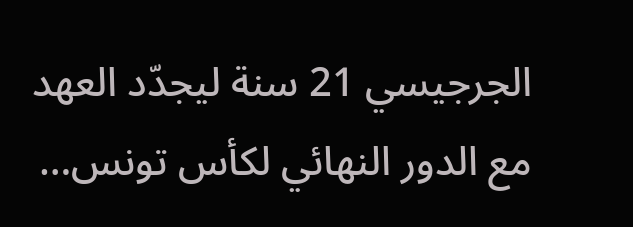الجرجيسي 21 سنة ليجدّد العهد مع الدور النهائي لكأس تونس…